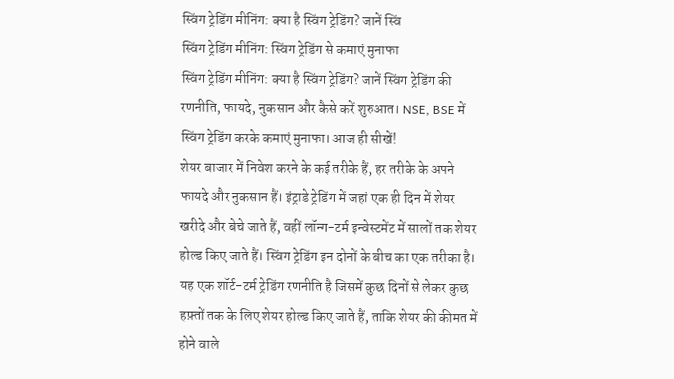स्विंग ट्रेडिंग मीनिंग: क्या है स्विंग ट्रेडिंग? जानें स्विं
स्विंग ट्रेडिंग मीनिंग: स्विंग ट्रेडिंग से कमाएं मुनाफा
स्विंग ट्रेडिंग मीनिंग: क्या है स्विंग ट्रेडिंग? जानें स्विंग ट्रेडिंग की रणनीति, फायदे, नुकसान और कैसे करें शुरुआत। NSE, BSE में स्विंग ट्रेडिंग करके कमाएं मुनाफा। आज ही सीखें!
शेयर बाजार में निवेश करने के कई तरीके हैं, हर तरीके के अपने फायदे और नुकसान हैं। इंट्राडे ट्रेडिंग में जहां एक ही दिन में शेयर खरीदे और बेचे जाते हैं, वहीं लॉन्ग-टर्म इन्वेस्टमेंट में सालों तक शेयर होल्ड किए जाते हैं। स्विंग ट्रेडिंग इन दोनों के बीच का एक तरीका है। यह एक शॉर्ट-टर्म ट्रेडिंग रणनीति है जिसमें कुछ दिनों से लेकर कुछ हफ़्तों तक के लिए शेयर होल्ड किए जाते हैं, ताकि शेयर की कीमत में होने वाले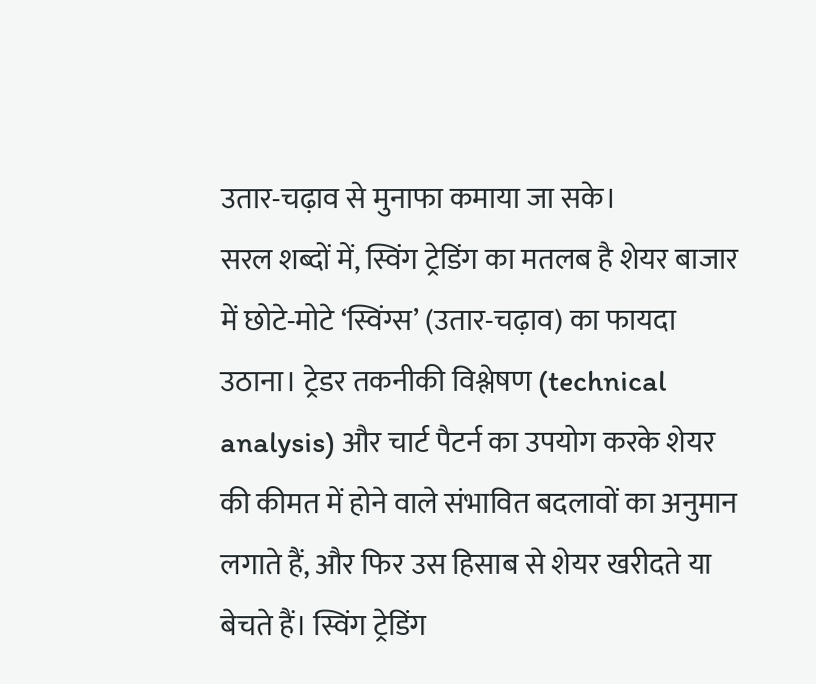उतार-चढ़ाव से मुनाफा कमाया जा सके।
सरल शब्दों में, स्विंग ट्रेडिंग का मतलब है शेयर बाजार में छोटे-मोटे ‘स्विंग्स’ (उतार-चढ़ाव) का फायदा उठाना। ट्रेडर तकनीकी विश्लेषण (technical analysis) और चार्ट पैटर्न का उपयोग करके शेयर की कीमत में होने वाले संभावित बदलावों का अनुमान लगाते हैं, और फिर उस हिसाब से शेयर खरीदते या बेचते हैं। स्विंग ट्रेडिंग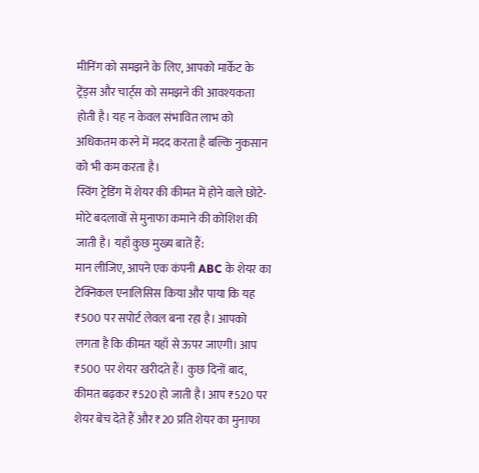मीनिंग को समझने के लिए, आपको मार्केट के ट्रेंड्स और चार्ट्स को समझने की आवश्यकता होती है। यह न केवल संभावित लाभ को अधिकतम करने में मदद करता है बल्कि नुकसान को भी कम करता है।
स्विंग ट्रेडिंग में शेयर की कीमत में होने वाले छोटे-मोटे बदलावों से मुनाफा कमाने की कोशिश की जाती है। यहाँ कुछ मुख्य बातें हैं:
मान लीजिए, आपने एक कंपनी ABC के शेयर का टेक्निकल एनालिसिस किया और पाया कि यह ₹500 पर सपोर्ट लेवल बना रहा है। आपको लगता है कि कीमत यहाँ से ऊपर जाएगी। आप ₹500 पर शेयर खरीदते हैं। कुछ दिनों बाद, कीमत बढ़कर ₹520 हो जाती है। आप ₹520 पर शेयर बेच देते हैं और ₹20 प्रति शेयर का मुनाफा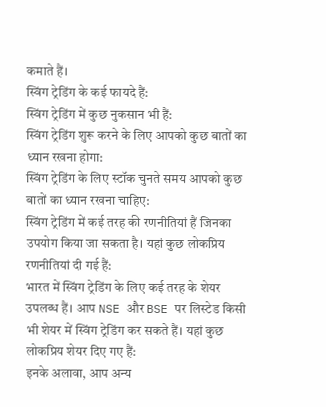कमाते हैं।
स्विंग ट्रेडिंग के कई फायदे हैं:
स्विंग ट्रेडिंग में कुछ नुकसान भी हैं:
स्विंग ट्रेडिंग शुरू करने के लिए आपको कुछ बातों का ध्यान रखना होगा:
स्विंग ट्रेडिंग के लिए स्टॉक चुनते समय आपको कुछ बातों का ध्यान रखना चाहिए:
स्विंग ट्रेडिंग में कई तरह की रणनीतियां हैं जिनका उपयोग किया जा सकता है। यहां कुछ लोकप्रिय रणनीतियां दी गई हैं:
भारत में स्विंग ट्रेडिंग के लिए कई तरह के शेयर उपलब्ध हैं। आप NSE और BSE पर लिस्टेड किसी भी शेयर में स्विंग ट्रेडिंग कर सकते हैं। यहां कुछ लोकप्रिय शेयर दिए गए हैं:
इनके अलावा, आप अन्य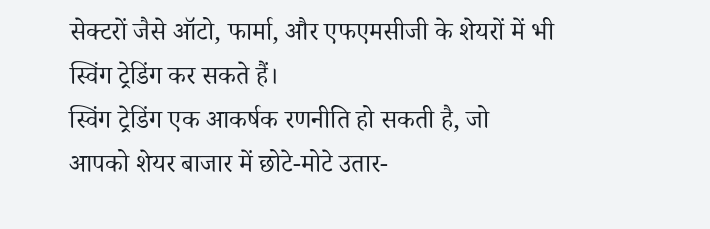सेक्टरों जैसे ऑटो, फार्मा, और एफएमसीजी के शेयरों में भी स्विंग ट्रेडिंग कर सकते हैं।
स्विंग ट्रेडिंग एक आकर्षक रणनीति हो सकती है, जो आपको शेयर बाजार में छोटे-मोटे उतार-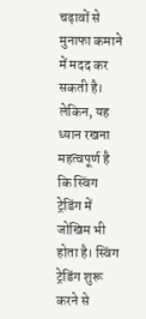चढ़ावों से मुनाफा कमाने में मदद कर सकती है। लेकिन, यह ध्यान रखना महत्वपूर्ण है कि स्विंग ट्रेडिंग में जोखिम भी होता है। स्विंग ट्रेडिंग शुरू करने से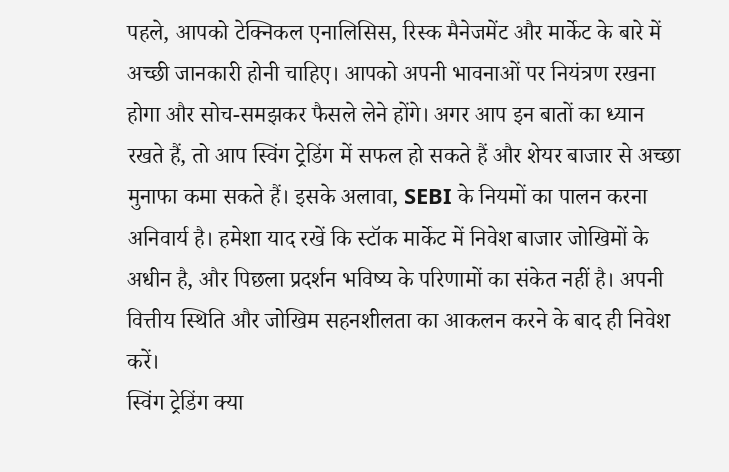पहले, आपको टेक्निकल एनालिसिस, रिस्क मैनेजमेंट और मार्केट के बारे में अच्छी जानकारी होनी चाहिए। आपको अपनी भावनाओं पर नियंत्रण रखना होगा और सोच-समझकर फैसले लेने होंगे। अगर आप इन बातों का ध्यान रखते हैं, तो आप स्विंग ट्रेडिंग में सफल हो सकते हैं और शेयर बाजार से अच्छा मुनाफा कमा सकते हैं। इसके अलावा, SEBI के नियमों का पालन करना अनिवार्य है। हमेशा याद रखें कि स्टॉक मार्केट में निवेश बाजार जोखिमों के अधीन है, और पिछला प्रदर्शन भविष्य के परिणामों का संकेत नहीं है। अपनी वित्तीय स्थिति और जोखिम सहनशीलता का आकलन करने के बाद ही निवेश करें।
स्विंग ट्रेडिंग क्या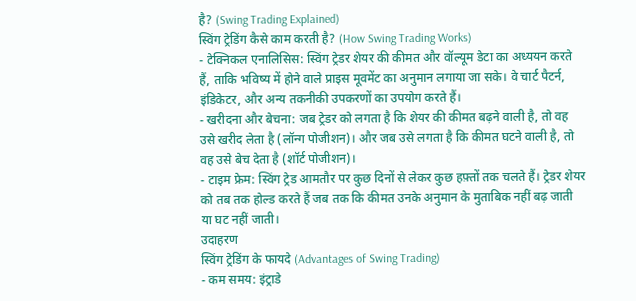है? (Swing Trading Explained)
स्विंग ट्रेडिंग कैसे काम करती है? (How Swing Trading Works)
- टेक्निकल एनालिसिस: स्विंग ट्रेडर शेयर की कीमत और वॉल्यूम डेटा का अध्ययन करते हैं, ताकि भविष्य में होने वाले प्राइस मूवमेंट का अनुमान लगाया जा सके। वे चार्ट पैटर्न, इंडिकेटर, और अन्य तकनीकी उपकरणों का उपयोग करते हैं।
- खरीदना और बेचना: जब ट्रेडर को लगता है कि शेयर की कीमत बढ़ने वाली है, तो वह उसे खरीद लेता है (लॉन्ग पोजीशन)। और जब उसे लगता है कि कीमत घटने वाली है, तो वह उसे बेच देता है (शॉर्ट पोजीशन)।
- टाइम फ्रेम: स्विंग ट्रेड आमतौर पर कुछ दिनों से लेकर कुछ हफ़्तों तक चलते हैं। ट्रेडर शेयर को तब तक होल्ड करते हैं जब तक कि कीमत उनके अनुमान के मुताबिक नहीं बढ़ जाती या घट नहीं जाती।
उदाहरण
स्विंग ट्रेडिंग के फायदे (Advantages of Swing Trading)
- कम समय: इंट्राडे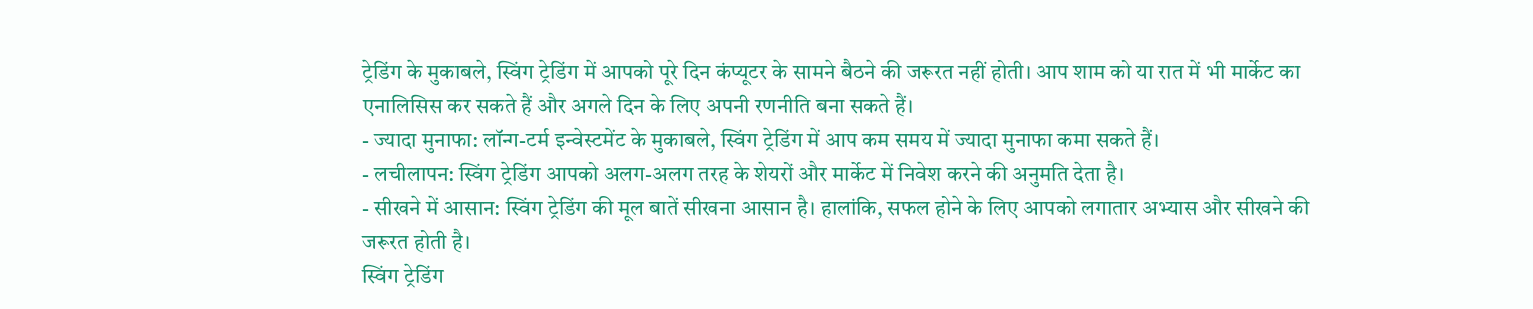ट्रेडिंग के मुकाबले, स्विंग ट्रेडिंग में आपको पूरे दिन कंप्यूटर के सामने बैठने की जरूरत नहीं होती। आप शाम को या रात में भी मार्केट का एनालिसिस कर सकते हैं और अगले दिन के लिए अपनी रणनीति बना सकते हैं।
- ज्यादा मुनाफा: लॉन्ग-टर्म इन्वेस्टमेंट के मुकाबले, स्विंग ट्रेडिंग में आप कम समय में ज्यादा मुनाफा कमा सकते हैं।
- लचीलापन: स्विंग ट्रेडिंग आपको अलग-अलग तरह के शेयरों और मार्केट में निवेश करने की अनुमति देता है।
- सीखने में आसान: स्विंग ट्रेडिंग की मूल बातें सीखना आसान है। हालांकि, सफल होने के लिए आपको लगातार अभ्यास और सीखने की जरूरत होती है।
स्विंग ट्रेडिंग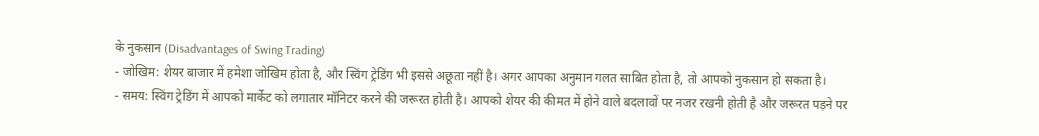के नुकसान (Disadvantages of Swing Trading)
- जोखिम: शेयर बाजार में हमेशा जोखिम होता है, और स्विंग ट्रेडिंग भी इससे अछूता नहीं है। अगर आपका अनुमान गलत साबित होता है, तो आपको नुकसान हो सकता है।
- समय: स्विंग ट्रेडिंग में आपको मार्केट को लगातार मॉनिटर करने की जरूरत होती है। आपको शेयर की कीमत में होने वाले बदलावों पर नजर रखनी होती है और जरूरत पड़ने पर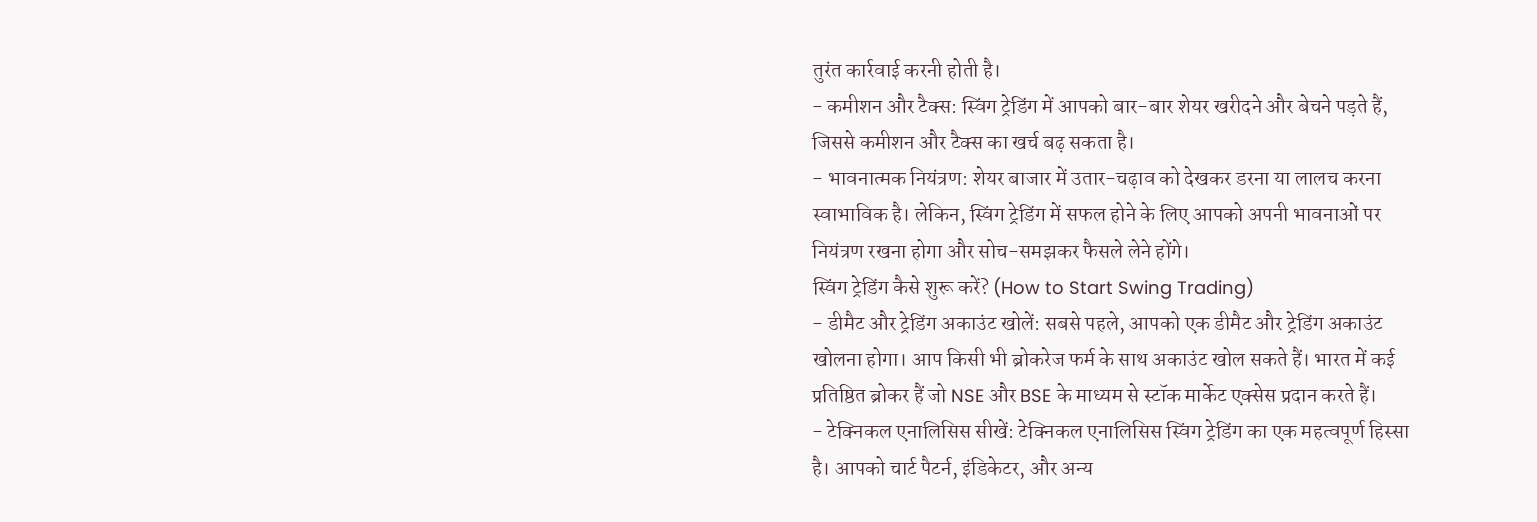तुरंत कार्रवाई करनी होती है।
- कमीशन और टैक्स: स्विंग ट्रेडिंग में आपको बार-बार शेयर खरीदने और बेचने पड़ते हैं, जिससे कमीशन और टैक्स का खर्च बढ़ सकता है।
- भावनात्मक नियंत्रण: शेयर बाजार में उतार-चढ़ाव को देखकर डरना या लालच करना स्वाभाविक है। लेकिन, स्विंग ट्रेडिंग में सफल होने के लिए आपको अपनी भावनाओं पर नियंत्रण रखना होगा और सोच-समझकर फैसले लेने होंगे।
स्विंग ट्रेडिंग कैसे शुरू करें? (How to Start Swing Trading)
- डीमैट और ट्रेडिंग अकाउंट खोलें: सबसे पहले, आपको एक डीमैट और ट्रेडिंग अकाउंट खोलना होगा। आप किसी भी ब्रोकरेज फर्म के साथ अकाउंट खोल सकते हैं। भारत में कई प्रतिष्ठित ब्रोकर हैं जो NSE और BSE के माध्यम से स्टॉक मार्केट एक्सेस प्रदान करते हैं।
- टेक्निकल एनालिसिस सीखें: टेक्निकल एनालिसिस स्विंग ट्रेडिंग का एक महत्वपूर्ण हिस्सा है। आपको चार्ट पैटर्न, इंडिकेटर, और अन्य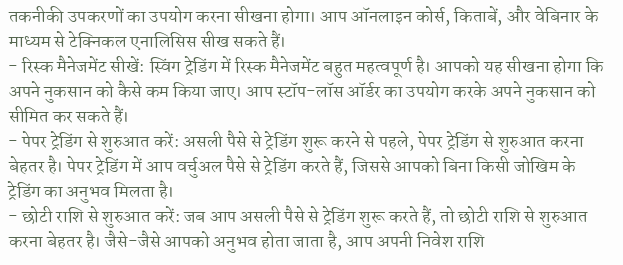तकनीकी उपकरणों का उपयोग करना सीखना होगा। आप ऑनलाइन कोर्स, किताबें, और वेबिनार के माध्यम से टेक्निकल एनालिसिस सीख सकते हैं।
- रिस्क मैनेजमेंट सीखें: स्विंग ट्रेडिंग में रिस्क मैनेजमेंट बहुत महत्वपूर्ण है। आपको यह सीखना होगा कि अपने नुकसान को कैसे कम किया जाए। आप स्टॉप-लॉस ऑर्डर का उपयोग करके अपने नुकसान को सीमित कर सकते हैं।
- पेपर ट्रेडिंग से शुरुआत करें: असली पैसे से ट्रेडिंग शुरू करने से पहले, पेपर ट्रेडिंग से शुरुआत करना बेहतर है। पेपर ट्रेडिंग में आप वर्चुअल पैसे से ट्रेडिंग करते हैं, जिससे आपको बिना किसी जोखिम के ट्रेडिंग का अनुभव मिलता है।
- छोटी राशि से शुरुआत करें: जब आप असली पैसे से ट्रेडिंग शुरू करते हैं, तो छोटी राशि से शुरुआत करना बेहतर है। जैसे-जैसे आपको अनुभव होता जाता है, आप अपनी निवेश राशि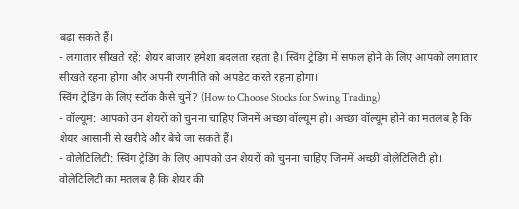बढ़ा सकते हैं।
- लगातार सीखते रहें: शेयर बाजार हमेशा बदलता रहता है। स्विंग ट्रेडिंग में सफल होने के लिए आपको लगातार सीखते रहना होगा और अपनी रणनीति को अपडेट करते रहना होगा।
स्विंग ट्रेडिंग के लिए स्टॉक कैसे चुनें? (How to Choose Stocks for Swing Trading)
- वॉल्यूम: आपको उन शेयरों को चुनना चाहिए जिनमें अच्छा वॉल्यूम हो। अच्छा वॉल्यूम होने का मतलब है कि शेयर आसानी से खरीदे और बेचे जा सकते हैं।
- वोलेटिलिटी: स्विंग ट्रेडिंग के लिए आपको उन शेयरों को चुनना चाहिए जिनमें अच्छी वोलेटिलिटी हो। वोलेटिलिटी का मतलब है कि शेयर की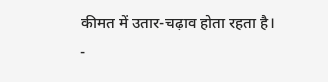कीमत में उतार-चढ़ाव होता रहता है।
-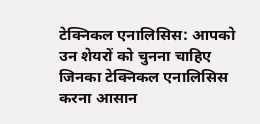टेक्निकल एनालिसिस: आपको उन शेयरों को चुनना चाहिए जिनका टेक्निकल एनालिसिस करना आसान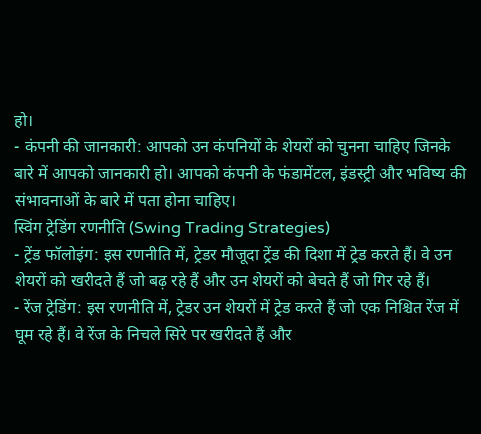हो।
- कंपनी की जानकारी: आपको उन कंपनियों के शेयरों को चुनना चाहिए जिनके बारे में आपको जानकारी हो। आपको कंपनी के फंडामेंटल, इंडस्ट्री और भविष्य की संभावनाओं के बारे में पता होना चाहिए।
स्विंग ट्रेडिंग रणनीति (Swing Trading Strategies)
- ट्रेंड फॉलोइंग: इस रणनीति में, ट्रेडर मौजूदा ट्रेंड की दिशा में ट्रेड करते हैं। वे उन शेयरों को खरीदते हैं जो बढ़ रहे हैं और उन शेयरों को बेचते हैं जो गिर रहे हैं।
- रेंज ट्रेडिंग: इस रणनीति में, ट्रेडर उन शेयरों में ट्रेड करते हैं जो एक निश्चित रेंज में घूम रहे हैं। वे रेंज के निचले सिरे पर खरीदते हैं और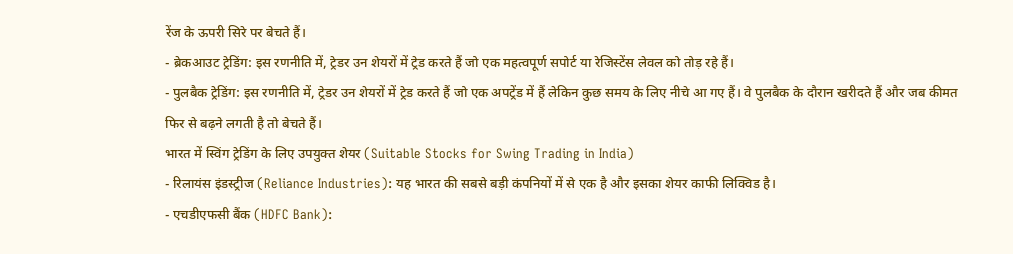रेंज के ऊपरी सिरे पर बेचते हैं।
- ब्रेकआउट ट्रेडिंग: इस रणनीति में, ट्रेडर उन शेयरों में ट्रेड करते हैं जो एक महत्वपूर्ण सपोर्ट या रेजिस्टेंस लेवल को तोड़ रहे हैं।
- पुलबैक ट्रेडिंग: इस रणनीति में, ट्रेडर उन शेयरों में ट्रेड करते हैं जो एक अपट्रेंड में हैं लेकिन कुछ समय के लिए नीचे आ गए हैं। वे पुलबैक के दौरान खरीदते हैं और जब कीमत फिर से बढ़ने लगती है तो बेचते हैं।
भारत में स्विंग ट्रेडिंग के लिए उपयुक्त शेयर (Suitable Stocks for Swing Trading in India)
- रिलायंस इंडस्ट्रीज (Reliance Industries): यह भारत की सबसे बड़ी कंपनियों में से एक है और इसका शेयर काफी लिक्विड है।
- एचडीएफसी बैंक (HDFC Bank):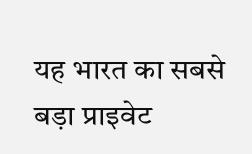यह भारत का सबसे बड़ा प्राइवेट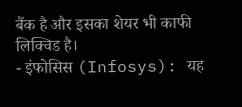बैंक है और इसका शेयर भी काफी लिक्विड है।
- इंफोसिस (Infosys): यह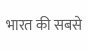भारत की सबसे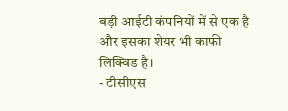बड़ी आईटी कंपनियों में से एक है और इसका शेयर भी काफी लिक्विड है।
- टीसीएस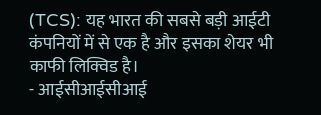(TCS): यह भारत की सबसे बड़ी आईटी कंपनियों में से एक है और इसका शेयर भी काफी लिक्विड है।
- आईसीआईसीआई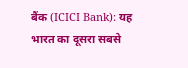बैंक (ICICI Bank): यह भारत का दूसरा सबसे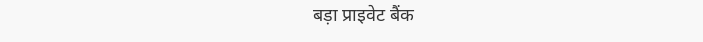बड़ा प्राइवेट बैंक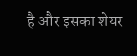है और इसका शेयर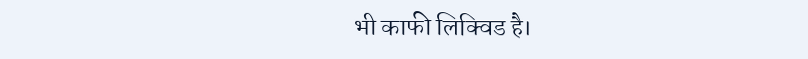भी काफी लिक्विड है।